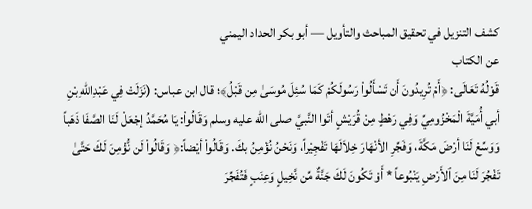كشف التنزيل في تحقيق المباحث والتأويل — أبو بكر الحداد اليمني
عن الكتاب
قَوْلُهُ تَعَالَى: ﴿أَمْ تُرِيدُونَ أَن تَسْأَلُواْ رَسُولَكُمْ كَمَا سُئِلَ مُوسَىٰ مِن قَبْلُ﴾؛ قال ابن عباس: (نَزَلَتْ فِي عَبْدِاللهِ بْنِ أبي أُمَيَّةَ الْمَخْزُومِيِّ وَفِي رَهْطٍ مِنْ قُرَيْشٍ أتَوا النَّبيَّ صلى الله عليه وسلم وَقَالُواْ: يَا مُحَمَّدُ إجْعَلْ لَنَا الصَّفَا ذَهَباً وَوَسِّعْ لَنَا أرْضَ مَكَّةَ، وَفَجِّرِ الأنْهَارَ خِلاَلَهَا تَفْجِيْراً، وَنَحْنُ نُؤْمِنُ بكَ. وَقَالُواْ أيْضاً:﴿ وَقَالُواْ لَن نُّؤْمِنَ لَكَ حَتَّىٰ تَفْجُرَ لَنَا مِنَ ٱلأَرْضِ يَنْبُوعاً * أَوْ تَكُونَ لَكَ جَنَّةٌ مِّن نَّخِيلٍ وَعِنَبٍ فَتُفَجِّرَ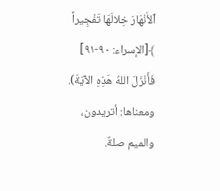ٱلأَنْهَارَ خِلالَهَا تَفْجِيراً ﴾[الإسراء: ٩٠-٩١] فَأَنْزَلَ اللهُ هَذِهِ الآيَةَ). ومعناها: أتريدون، والميم صلةٌ.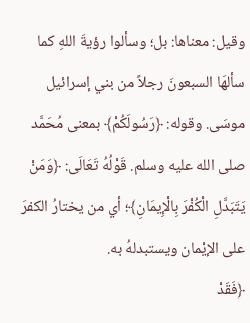وقيل: معناها: بل؛ وسألوا رؤيةَ اللهِ كما سألهَا السبعونَ رجلاً من بني إسرائيل موسَى. وقوله: ﴿رَسُولَكُمْ﴾ بمعنى مُحَمَّد صلى الله عليه وسلم. قَوْلُهُ تَعَالَى: ﴿وَمَنْ يَتَبَدَّلِ الْكُفْرَ بِالْإِيمَانِ﴾؛ أي من يختارُ الكفرَ على الإيْمان ويستبدلهُ به.
﴿فَقَدْ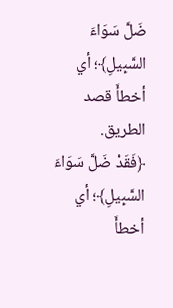ضَلَّ سَوَاءَ السَّبِيلِ﴾؛ أي أخطأَ قصد الطريق.
﴿فَقَدْ ضَلَّ سَوَاءَ السَّبِيلِ﴾؛ أي أخطأَ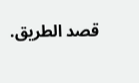قصد الطريق.